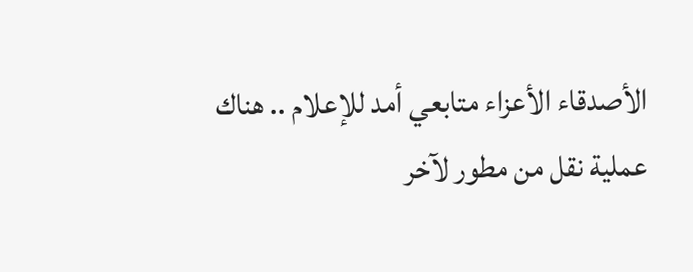الأصدقاء الأعزاء متابعي أمد للإعلام .. هناك عملية نقل من مطور لآخر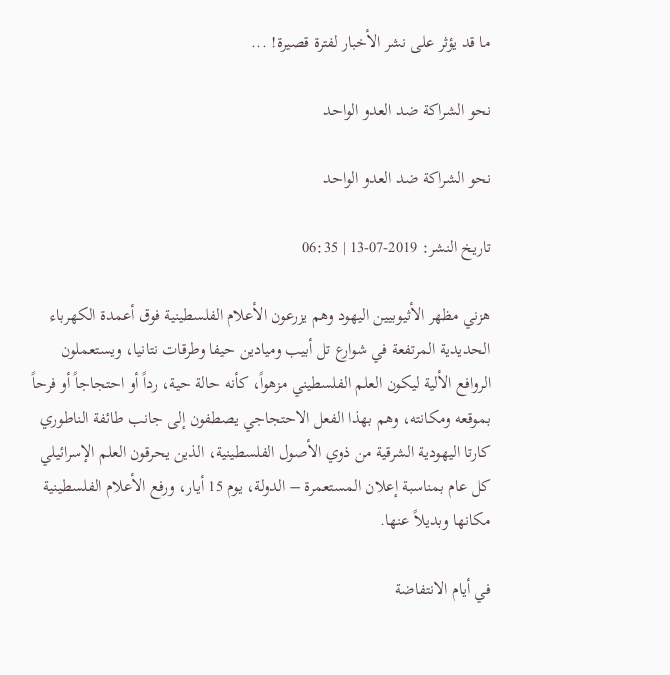ما قد يؤثر على نشر الأخبار لفترة قصيرة! ...

نحو الشراكة ضد العدو الواحد

نحو الشراكة ضد العدو الواحد

تاريخ النشر: 2019-07-13 | 06:35

هزني مظهر الأثيوبيين اليهود وهم يزرعون الأعلام الفلسطينية فوق أعمدة الكهرباء الحديدية المرتفعة في شوارع تل أبيب وميادين حيفا وطرقات نتانيا، ويستعملون الروافع الألية ليكون العلم الفلسطيني مزهواً، كأنه حالة حية، رداً أو احتجاجاً أو فرحاً بموقعه ومكانته، وهم بهذا الفعل الاحتجاجي يصطفون إلى جانب طائفة الناطوري كارتا اليهودية الشرقية من ذوي الأصول الفلسطينية، الذين يحرقون العلم الإسرائيلي كل عام بمناسبة إعلان المستعمرة – الدولة، يوم 15 أيار، ورفع الأعلام الفلسطينية مكانها وبديلاً عنها.

في أيام الانتفاضة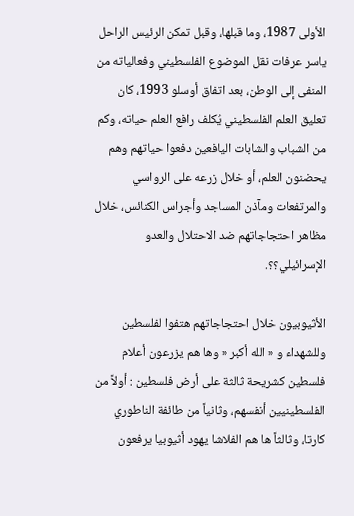الأولى 1987، وما قبلها، وقبل تمكن الرئيس الراحل ياسر عرفات نقل الموضوع الفلسطيني وفعالياته من المنفى إلى الوطن، بعد اتفاق أوسلو 1993، كان تعليق العلم الفلسطيني يُكلف رافع العلم حياته، وكم من الشباب والشابات اليافعين دفعوا حياتهم وهم يحضنون العلم، أو خلال زرعه على الرواسي والمرتفعات ومآذن المساجد وأجراس الكنائس، خلال مظاهر احتجاجاتهم ضد الاحتلال والعدو الإسرائيلي؟؟.

الأثيوبيون خلال احتجاجاتهم هتفوا لفلسطين وللشهداء و « الله أكبر « وها هم يزرعون أعلام فلسطين كشريحة ثالثة على أرض فلسطين : أولاً من الفلسطينيين أنفسهم، وثانياً من طائفة الناطوري كارتا، وثالثاً ها هم الفلاشا يهود أثيوبيا يرفعون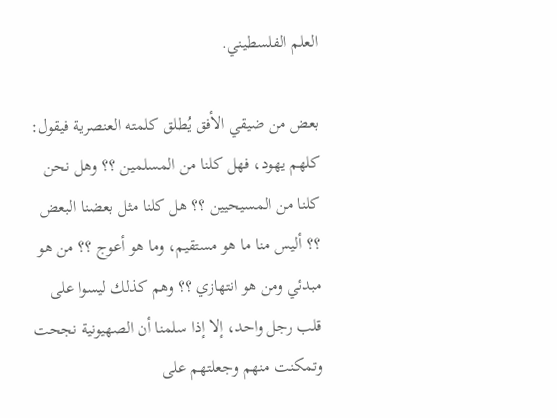العلم الفلسطيني.

بعض من ضيقي الأفق يُطلق كلمته العنصرية فيقول: كلهم يهود، فهل كلنا من المسلمين ؟؟ وهل نحن كلنا من المسيحيين ؟؟ هل كلنا مثل بعضنا البعض ؟؟ أليس منا ما هو مستقيم، وما هو أعوج ؟؟ من هو مبدئي ومن هو انتهازي ؟؟ وهم كذلك ليسوا على قلب رجل واحد، إلا إذا سلمنا أن الصهيونية نجحت وتمكنت منهم وجعلتهم على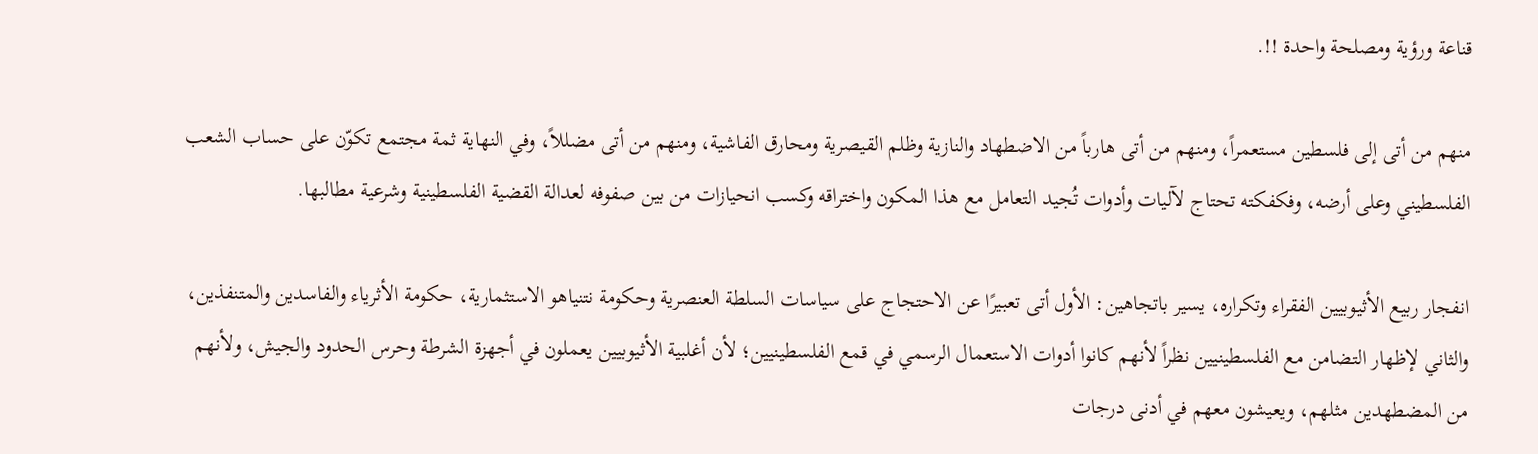قناعة ورؤية ومصلحة واحدة !!.

منهم من أتى إلى فلسطين مستعمراً، ومنهم من أتى هارباً من الاضطهاد والنازية وظلم القيصرية ومحارق الفاشية، ومنهم من أتى مضللاً، وفي النهاية ثمة مجتمع تكوّن على حساب الشعب الفلسطيني وعلى أرضه، وفكفكته تحتاج لآليات وأدوات تُجيد التعامل مع هذا المكون واختراقه وكسب انحيازات من بين صفوفه لعدالة القضية الفلسطينية وشرعية مطالبها.

انفجار ربيع الأثيوبيين الفقراء وتكراره، يسير باتجاهين: الأول أتى تعبيرًا عن الاحتجاج على سياسات السلطة العنصرية وحكومة نتنياهو الاستثمارية، حكومة الأثرياء والفاسدين والمتنفذين، والثاني لإظهار التضامن مع الفلسطينيين نظراً لأنهم كانوا أدوات الاستعمال الرسمي في قمع الفلسطينيين؛ لأن أغلبية الأثيوبيين يعملون في أجهزة الشرطة وحرس الحدود والجيش، ولأنهم من المضطهدين مثلهم، ويعيشون معهم في أدنى درجات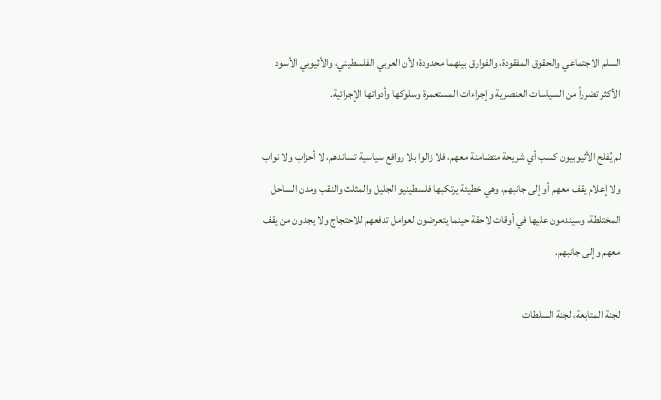السلم الاجتماعي والحقوق المفقودة، والفوارق بينهما محدودة؛ لأن العربي الفلسطيني، والأثيوبي الأسود الأكثر تضرراً من السياسات العنصرية وإجراءات المستعمرة وسلوكها وأدواتها الإجرائية.

لم يُفلح الأثيوبيون كسب أي شريحة متضامنة معهم، فلا زالوا بلا روافع سياسية تساندهم، لا أحزاب ولا نواب ولا إعلام يقف معهم أو إلى جانبهم، وهي خطيئة يرتكبها فلسطينيو الجليل والمثلث والنقب ومدن الساحل المختلطة، وسيندمون عليها في أوقات لاحقة حينما يتعرضون لعوامل تدفعهم للاحتجاج ولا يجدون من يقف معهم وإلى جانبهم.

لجنة المتابعة، لجنة السلطات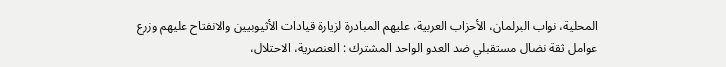المحلية، نواب البرلمان، الأحزاب العربية، عليهم المبادرة لزيارة قيادات الأثيوبيين والانفتاح عليهم وزرع عوامل ثقة نضال مستقبلي ضد العدو الواحد المشترك : العنصرية، الاحتلال،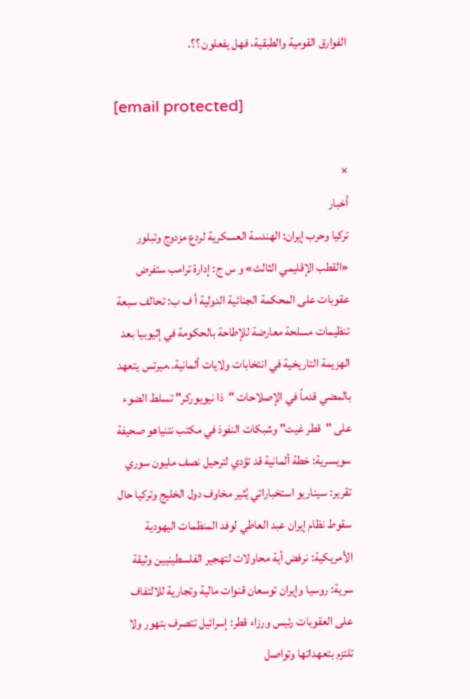الفوارق القومية والطبقية، فهل يفعلون ؟؟.

[email protected]

×
أخبار
تركيا وحرب إيران: الهندسة العسكرية لردع مزدوج وتبلور «القطب الإقليمي الثالث» و س ج: إدارة ترامب ستفرض عقوبات على المحكمة الجنائية الدولية أ ف ب: تحالف سبعة تنظيمات مسلحة معارضة للإطاحة بالحكومة في إثيوبيا بعد الهزيمة التاريخية في انتخابات ولايات ألمانية..ميرتس يتعهد بالمضي قدماً في الإصلاحات "ذا نيويوركر" تسلط الضوء على "قطر غيت" وشبكات النفوذ في مكتب نتنياهو صحيفة سويسرية: خطة ألمانية قد تؤدي لترحيل نصف مليون سوري تقرير: سيناريو استخباراتي يُثير مخاوف دول الخليج وتركيا حال سقوط نظام إيران عبد العاطي لوفد المنظمات اليهودية الأمريكية: نرفض أية محاولات لتهجير الفلسطينيين وثيقة سرية: روسيا وإيران توسعان قنوات مالية وتجارية للالتفاف على العقوبات رئيس ورزاء قطر: إسرائيل تتصرف بتهور ولا تلتزم بتعهداتها وتواصل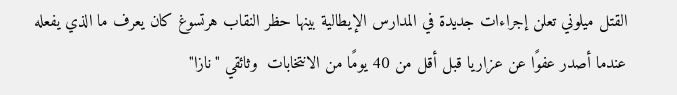القتل ميلوني تعلن إجراءات جديدة في المدارس الإيطالية بينها حظر النقاب هرتسوغ كان يعرف ما الذي يفعله عندما أصدر عفوًا عن عزاريا قبل أقل من 40 يومًا من الانتخابات  وثائقي "نازا"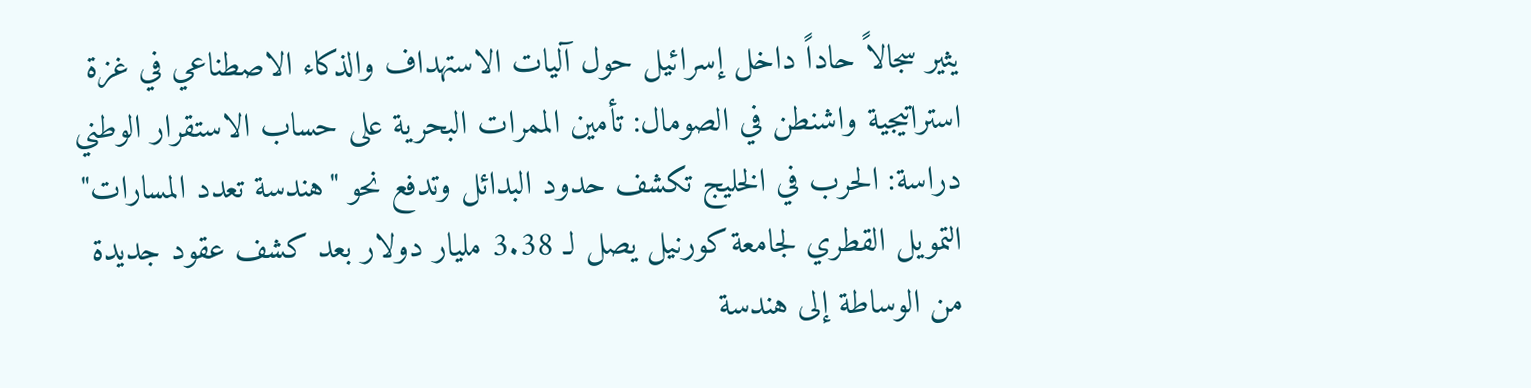يثير سجالاً حاداً داخل إسرائيل حول آليات الاستهداف والذكاء الاصطناعي في غزة استراتيجية واشنطن في الصومال: تأمين الممرات البحرية على حساب الاستقرار الوطني دراسة: الحرب في الخليج تكشف حدود البدائل وتدفع نحو "هندسة تعدد المسارات" التمويل القطري لجامعة كورنيل يصل لـ 3.38 مليار دولار بعد كشف عقود جديدة من الوساطة إلى هندسة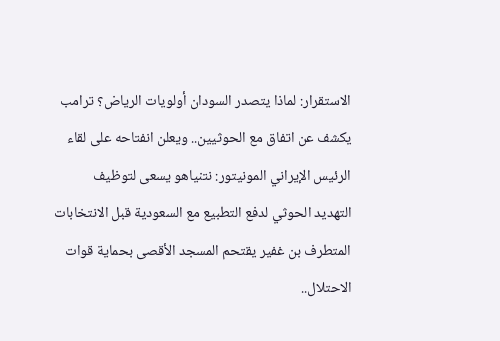الاستقرار: لماذا يتصدر السودان أولويات الرياض؟ ترامب يكشف عن اتفاق مع الحوثيين.. ويعلن انفتاحه على لقاء الرئيس الإيراني المونيتور: نتنياهو يسعى لتوظيف التهديد الحوثي لدفع التطبيع مع السعودية قبل الانتخابات المتطرف بن غفير يقتحم المسجد الأقصى بحماية قوات الاحتلال..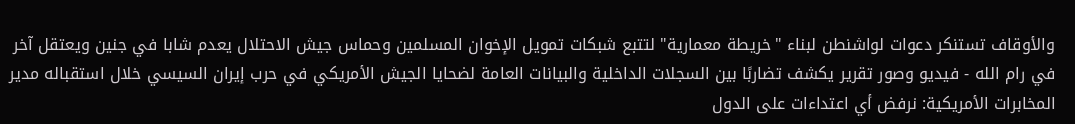والأوقاف تستنكر دعوات لواشنطن لبناء "خريطة معمارية" لتتبع شبكات تمويل الإخوان المسلمين وحماس جيش الاحتلال يعدم شابا في جنين ويعتقل آخر في رام الله - فيديو وصور تقرير يكشف تضاربًا بين السجلات الداخلية والبيانات العامة لضحايا الجيش الأمريكي في حرب إيران السيسي خلال استقباله مدير المخابرات الأمريكية: نرفض أي اعتداءات على الدول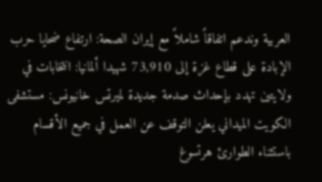العربية وندعم اتفاقاً شاملاً مع إيران الصحة: ارتفاع ضحايا حرب الإبادة على قطاع غزة إلى 73,910 شهيدا ألمانيا: انتخابات في ولايتين تهدد بإحداث صدمة جديدة لميرتس خانيونس: مستشفى الكويت الميداني يعلن التوقف عن العمل في جميع الأقسام باستثناء الطوارئ هرتسوغ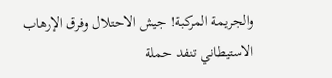والجريمة المركبة! جيش الاحتلال وفرق الإرهاب الاستيطاني تنفد حملة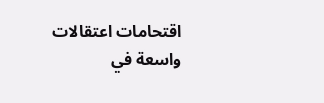اقتحامات اعتقالات واسعة في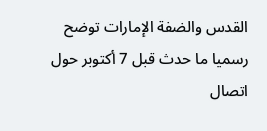القدس والضفة الإمارات توضح رسميا ما حدث قبل 7 أكتوبر حول اتصال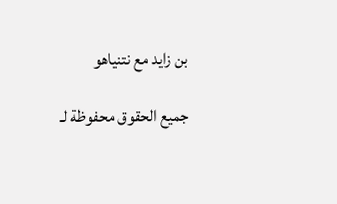بن زايد مع نتنياهو

جميع الحقوق محفوظة لـ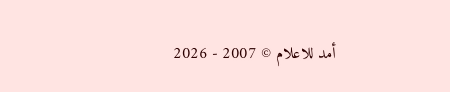أمد للاعلام © 2007 - 2026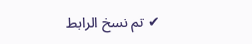✔ تم نسخ الرابط